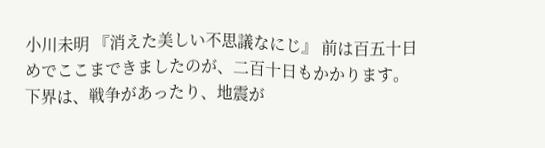小川未明 『消えた美しい不思議なにじ』 前は百五十日めでここまできましたのが、二百十日もかかります。 下界は、戦争があったり、地震が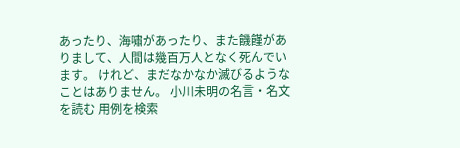あったり、海嘯があったり、また饑饉がありまして、人間は幾百万人となく死んでいます。 けれど、まだなかなか滅びるようなことはありません。 小川未明の名言・名文を読む 用例を検索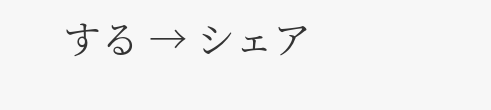する → シェア